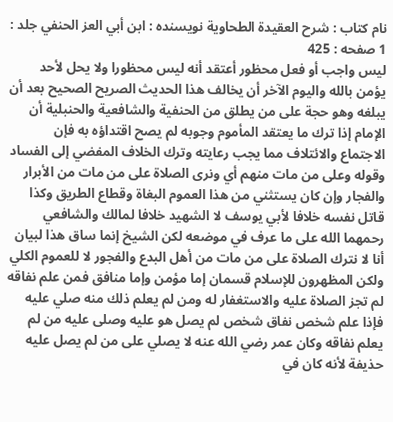نام کتاب : شرح العقيدة الطحاوية نویسنده : ابن أبي العز الحنفي جلد : 1 صفحه : 425
ليس واجب أو فعل محظور أعتقد أنه ليس محظورا ولا يحل لأحد يؤمن بالله واليوم الآخر أن يخالف هذا الحديث الصريح الصحيح بعد أن يبلغه وهو حجة على من يطلق من الحنفية والشافعية والحنبلية أن الإمام إذا ترك ما يعتقد المأموم وجوبه لم يصح اقتداؤه به فإن الاجتماع والائتلاف مما يجب رعايته وترك الخلاف المفضي إلى الفساد وقوله وعلى من مات منهم أي ونرى الصلاة على من مات من الأبرار والفجار وإن كان يستثني من هذا العموم البغاة وقطاع الطريق وكذا قاتل نفسه خلافا لأبي يوسف لا الشهيد خلافا لمالك والشافعي رحمهما الله على ما عرف في موضعه لكن الشيخ إنما ساق هذا لبيان أنا لا نترك الصلاة على من مات من أهل البدع والفجور لا للعموم الكلي ولكن المظهرون للإسلام قسمان إما مؤمن وإما منافق فمن علم نفاقه لم تجز الصلاة عليه والاستغفار له ومن لم يعلم ذلك منه صلي عليه فإذا علم شخص نفاق شخص لم يصل هو عليه وصلى عليه من لم يعلم نفاقه وكان عمر رضي الله عنه لا يصلي على من لم يصل عليه حذيفة لأنه كان في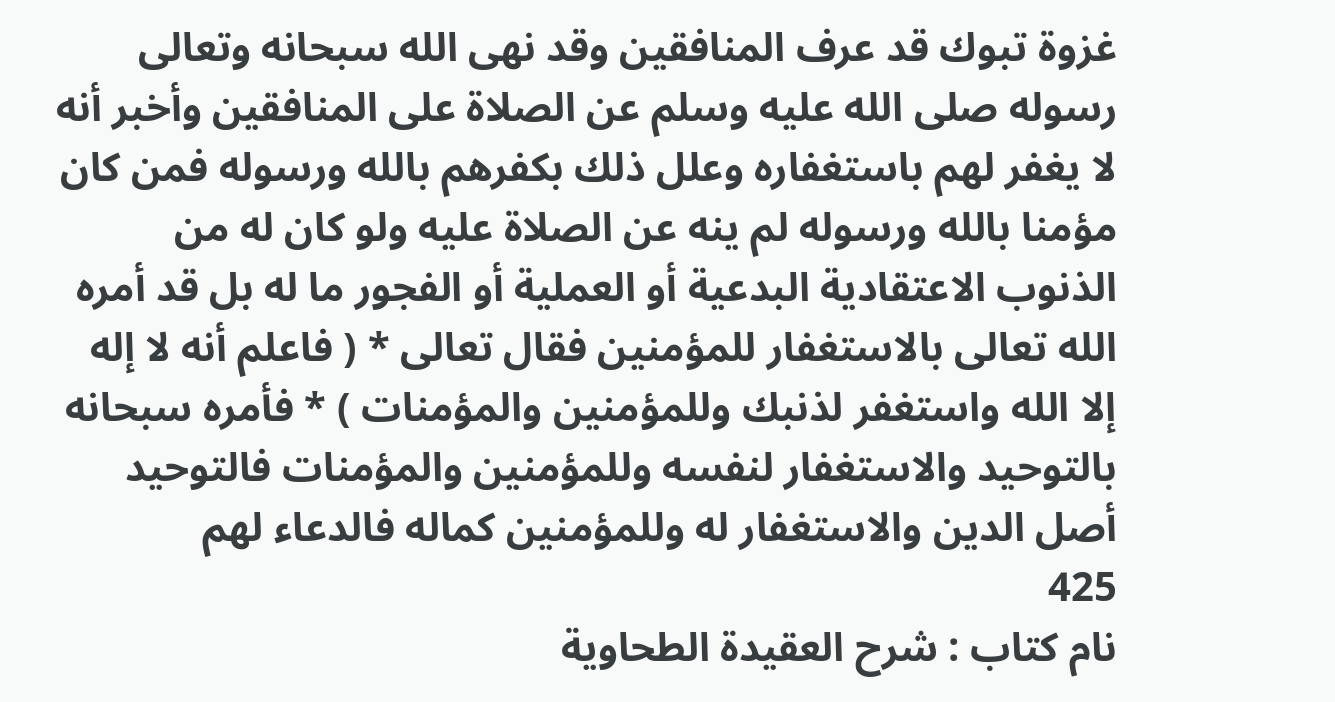غزوة تبوك قد عرف المنافقين وقد نهى الله سبحانه وتعالى رسوله صلى الله عليه وسلم عن الصلاة على المنافقين وأخبر أنه لا يغفر لهم باستغفاره وعلل ذلك بكفرهم بالله ورسوله فمن كان مؤمنا بالله ورسوله لم ينه عن الصلاة عليه ولو كان له من الذنوب الاعتقادية البدعية أو العملية أو الفجور ما له بل قد أمره الله تعالى بالاستغفار للمؤمنين فقال تعالى * ( فاعلم أنه لا إله إلا الله واستغفر لذنبك وللمؤمنين والمؤمنات ) * فأمره سبحانه بالتوحيد والاستغفار لنفسه وللمؤمنين والمؤمنات فالتوحيد أصل الدين والاستغفار له وللمؤمنين كماله فالدعاء لهم
425
نام کتاب : شرح العقيدة الطحاوية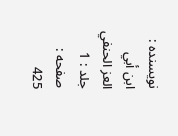نویسنده : ابن أبي العز الحنفي جلد : 1 صفحه : 425